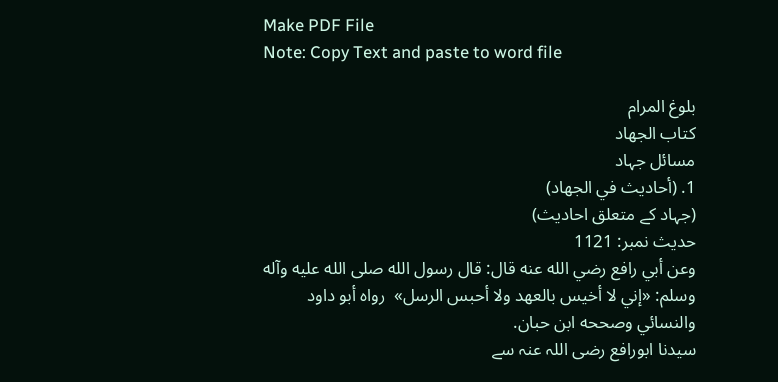Make PDF File
Note: Copy Text and paste to word file

بلوغ المرام
كتاب الجهاد
مسائل جہاد
1. (أحاديث في الجهاد)
(جہاد کے متعلق احادیث)
حدیث نمبر: 1121
وعن أبي رافع رضي الله عنه قال: قال رسول الله صلى الله عليه وآله وسلم: «إني لا أخيس بالعهد ولا أحبس الرسل»  رواه أبو داود والنسائي وصححه ابن حبان.
سیدنا ابورافع رضی اللہ عنہ سے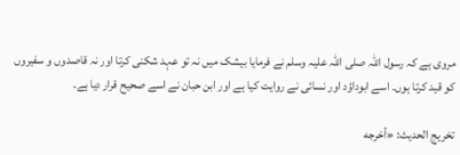مروی ہے کہ رسول اللہ صلی اللہ علیہ وسلم نے فرمایا بیشک میں نہ تو عہد شکنی کرتا اور نہ قاصدوں و سفیروں کو قید کرتا ہوں۔ اسے ابوداؤد اور نسائی نے روایت کیا ہے اور ابن حبان نے اسے صحیح قرار دیا ہے۔

تخریج الحدیث: «أخرجه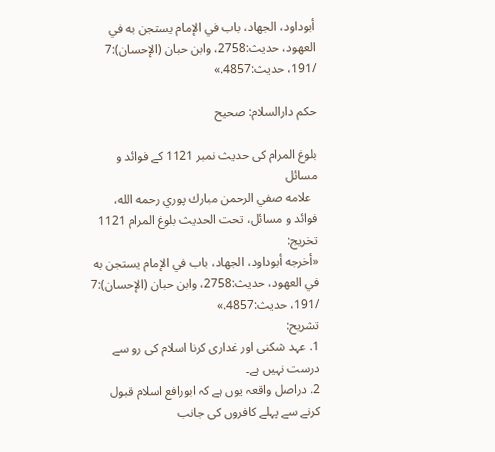أبوداود، الجهاد، باب في الإمام يستجن به في العهود، حديث:2758، وابن حبان (الإحسان):7 /191، حديث:4857.»

حكم دارالسلام: صحيح

بلوغ المرام کی حدیث نمبر 1121 کے فوائد و مسائل
  علامه صفي الرحمن مبارك پوري رحمه الله، فوائد و مسائل، تحت الحديث بلوغ المرام 1121
تخریج:
«أخرجه أبوداود، الجهاد، باب في الإمام يستجن به في العهود، حديث:2758، وابن حبان (الإحسان):7 /191، حديث:4857.»
تشریح:
1. عہد شکنی اور غداری کرنا اسلام کی رو سے درست نہیں ہے۔
2. دراصل واقعہ یوں ہے کہ ابورافع اسلام قبول کرنے سے پہلے کافروں کی جانب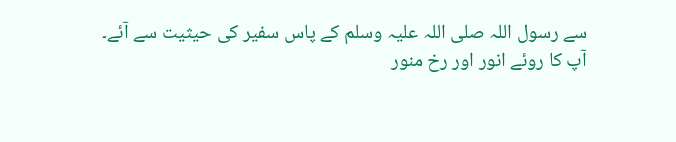سے رسول اللہ صلی اللہ علیہ وسلم کے پاس سفیر کی حیثیت سے آئے۔
آپ کا روئے انور اور رخ منور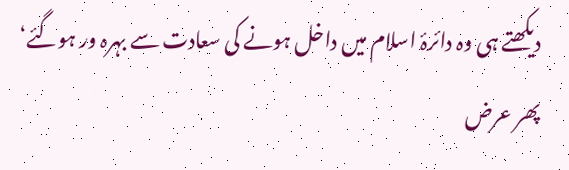دیکھتے ہی وہ دائرۂ اسلام میں داخل ہونے کی سعادت سے بہرہ ور ہوگئے‘ پھر عرض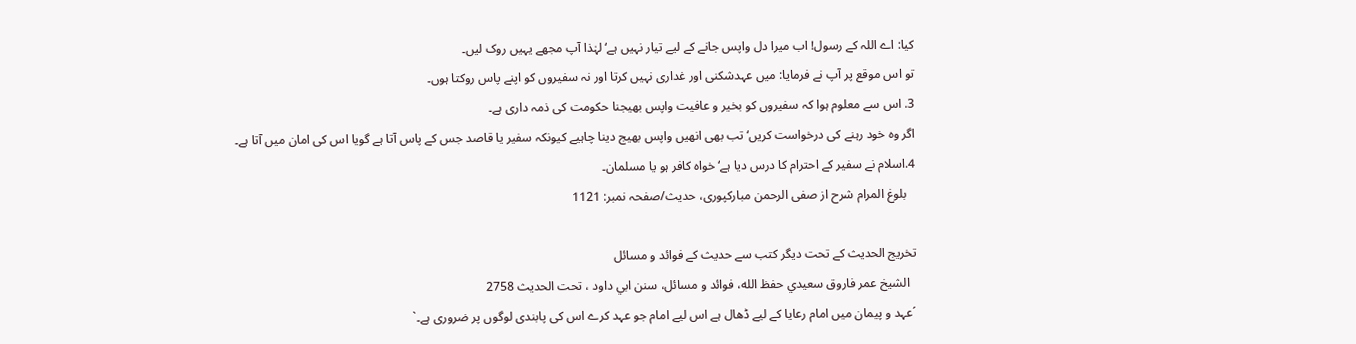کیا: اے اللہ کے رسول! اب میرا دل واپس جانے کے لیے تیار نہیں ہے‘ لہٰذا آپ مجھے یہیں روک لیں۔
تو اس موقع پر آپ نے فرمایا: میں عہدشکنی اور غداری نہیں کرتا اور نہ سفیروں کو اپنے پاس روکتا ہوں۔
3. اس سے معلوم ہوا کہ سفیروں کو بخیر و عافیت واپس بھیجنا حکومت کی ذمہ داری ہے۔
اگر وہ خود رہنے کی درخواست کریں‘ تب بھی انھیں واپس بھیج دینا چاہیے کیونکہ سفیر یا قاصد جس کے پاس آتا ہے گویا اس کی امان میں آتا ہے۔
4.اسلام نے سفیر کے احترام کا درس دیا ہے‘ خواہ کافر ہو یا مسلمان۔
   بلوغ المرام شرح از صفی الرحمن مبارکپوری، حدیث/صفحہ نمبر: 1121

تخریج الحدیث کے تحت دیگر کتب سے حدیث کے فوائد و مسائل
  الشيخ عمر فاروق سعيدي حفظ الله، فوائد و مسائل، سنن ابي داود ، تحت الحديث 2758
´عہد و پیمان میں امام رعایا کے لیے ڈھال ہے اس لیے امام جو عہد کرے اس کی پابندی لوگوں پر ضروری ہے۔`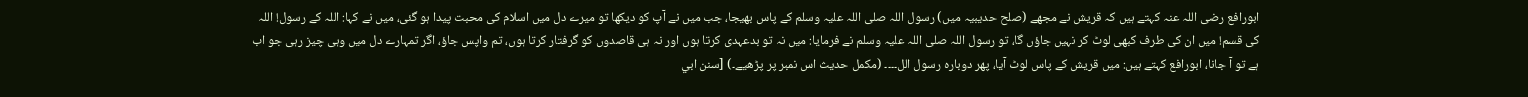ابورافع رضی اللہ عنہ کہتے ہیں کہ قریش نے مجھے (صلح حدیبیہ میں) رسول اللہ صلی اللہ علیہ وسلم کے پاس بھیجا، جب میں نے آپ کو دیکھا تو میرے دل میں اسلام کی محبت پیدا ہو گئی، میں نے کہا: اللہ کے رسول! اللہ کی قسم! میں ان کی طرف کبھی لوٹ کر نہیں جاؤں گا، تو رسول اللہ صلی اللہ علیہ وسلم نے فرمایا: میں نہ تو بدعہدی کرتا ہوں اور نہ ہی قاصدوں کو گرفتار کرتا ہوں، تم واپس جاؤ، اگر تمہارے دل میں وہی چیز رہی جو اب ہے تو آ جانا، ابورافع کہتے ہیں: میں قریش کے پاس لوٹ آیا، پھر دوبارہ رسول الل۔۔۔۔ (مکمل حدیث اس نمبر پر پڑھیے۔) [سنن ابي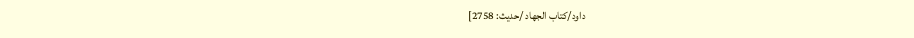داود/كتاب الجهاد /حدیث: 2758]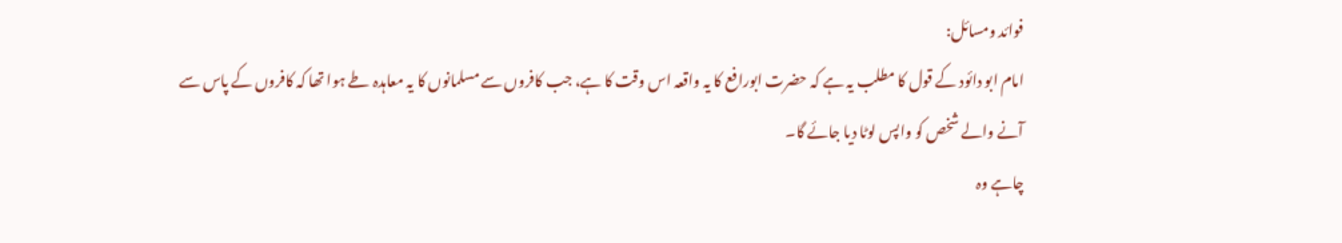فوائد ومسائل:
امام ابو دائود کے قول کا مطلب یہ ہے کہ حضرت ابورافع کا یہ واقعہ اس وقت کا ہے، جب کافروں سے مسلمانوں کا یہ معاہدہ طے ہوا تھا کہ کافروں کے پاس سے آنے والے شخص کو واپس لوٹا دیا جائے گا۔
چاہے وہ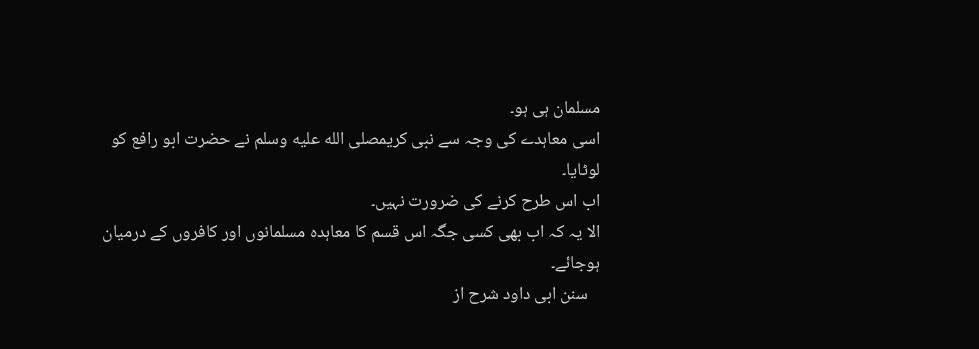مسلمان ہی ہو۔
اسی معاہدے کی وجہ سے نبی کریمصلى الله عليه وسلم نے حضرت ابو رافع کو لوٹایا۔
اب اس طرح کرنے کی ضرورت نہیں۔
الا یہ کہ اب بھی کسی جگہ اس قسم کا معاہدہ مسلمانوں اور کافروں کے درمیان ہوجائے۔
   سنن ابی داود شرح از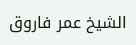الشیخ عمر فاروق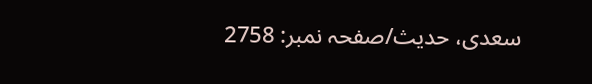سعدی، حدیث/صفحہ نمبر: 2758